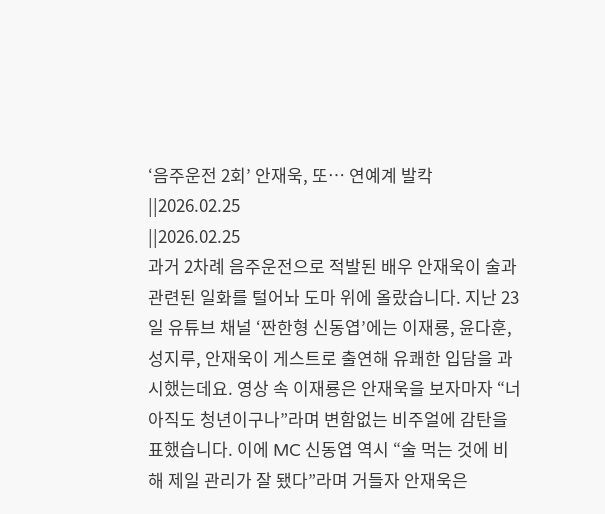‘음주운전 2회’ 안재욱, 또… 연예계 발칵
||2026.02.25
||2026.02.25
과거 2차례 음주운전으로 적발된 배우 안재욱이 술과 관련된 일화를 털어놔 도마 위에 올랐습니다. 지난 23일 유튜브 채널 ‘짠한형 신동엽’에는 이재룡, 윤다훈, 성지루, 안재욱이 게스트로 출연해 유쾌한 입담을 과시했는데요. 영상 속 이재룡은 안재욱을 보자마자 “너 아직도 청년이구나”라며 변함없는 비주얼에 감탄을 표했습니다. 이에 MC 신동엽 역시 “술 먹는 것에 비해 제일 관리가 잘 됐다”라며 거들자 안재욱은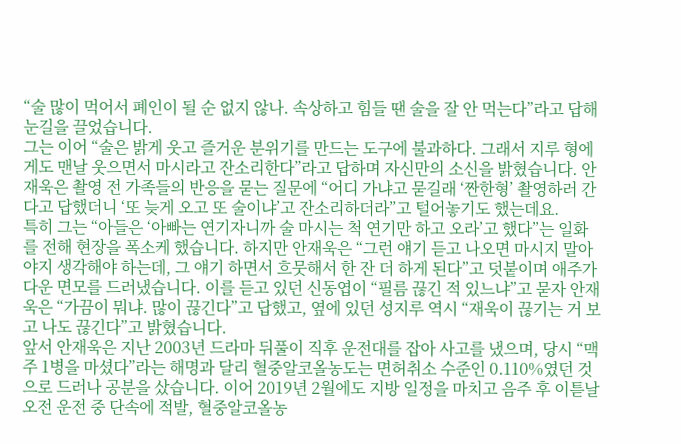“술 많이 먹어서 폐인이 될 순 없지 않나. 속상하고 힘들 땐 술을 잘 안 먹는다”라고 답해 눈길을 끌었습니다.
그는 이어 “술은 밝게 웃고 즐거운 분위기를 만드는 도구에 불과하다. 그래서 지루 형에게도 맨날 웃으면서 마시라고 잔소리한다”라고 답하며 자신만의 소신을 밝혔습니다. 안재욱은 촬영 전 가족들의 반응을 묻는 질문에 “어디 가냐고 묻길래 ‘짠한형’ 촬영하러 간다고 답했더니 ‘또 늦게 오고 또 술이냐’고 잔소리하더라”고 털어놓기도 했는데요.
특히 그는 “아들은 ‘아빠는 연기자니까 술 마시는 척 연기만 하고 오라’고 했다”는 일화를 전해 현장을 폭소케 했습니다. 하지만 안재욱은 “그런 얘기 듣고 나오면 마시지 말아야지 생각해야 하는데, 그 얘기 하면서 흐뭇해서 한 잔 더 하게 된다”고 덧붙이며 애주가다운 면모를 드러냈습니다. 이를 듣고 있던 신동엽이 “필름 끊긴 적 있느냐”고 묻자 안재욱은 “가끔이 뭐냐. 많이 끊긴다”고 답했고, 옆에 있던 성지루 역시 “재욱이 끊기는 거 보고 나도 끊긴다”고 밝혔습니다.
앞서 안재욱은 지난 2003년 드라마 뒤풀이 직후 운전대를 잡아 사고를 냈으며, 당시 “맥주 1병을 마셨다”라는 해명과 달리 혈중알코올농도는 면허취소 수준인 0.110%였던 것으로 드러나 공분을 샀습니다. 이어 2019년 2월에도 지방 일정을 마치고 음주 후 이튿날 오전 운전 중 단속에 적발, 혈중알코올농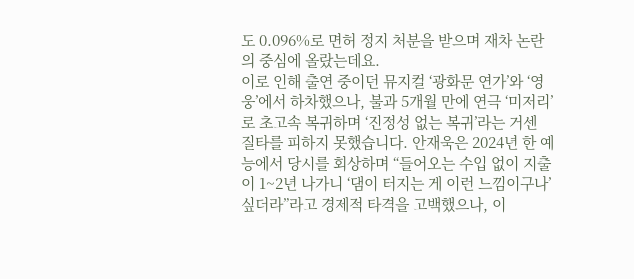도 0.096%로 면허 정지 처분을 받으며 재차 논란의 중심에 올랐는데요.
이로 인해 출연 중이던 뮤지컬 ‘광화문 연가’와 ‘영웅’에서 하차했으나, 불과 5개월 만에 연극 ‘미저리’로 초고속 복귀하며 ‘진정성 없는 복귀’라는 거센 질타를 피하지 못했습니다. 안재욱은 2024년 한 예능에서 당시를 회상하며 “들어오는 수입 없이 지출이 1~2년 나가니 ‘댐이 터지는 게 이런 느낌이구나’ 싶더라”라고 경제적 타격을 고백했으나, 이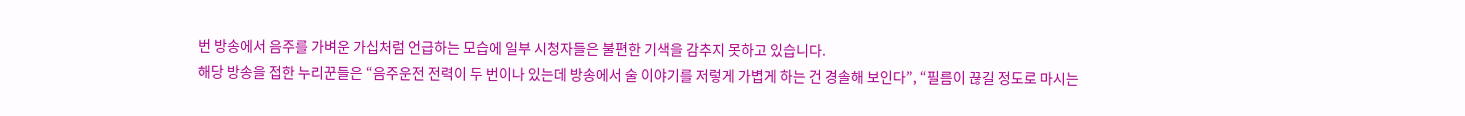번 방송에서 음주를 가벼운 가십처럼 언급하는 모습에 일부 시청자들은 불편한 기색을 감추지 못하고 있습니다.
해당 방송을 접한 누리꾼들은 “음주운전 전력이 두 번이나 있는데 방송에서 술 이야기를 저렇게 가볍게 하는 건 경솔해 보인다”, “필름이 끊길 정도로 마시는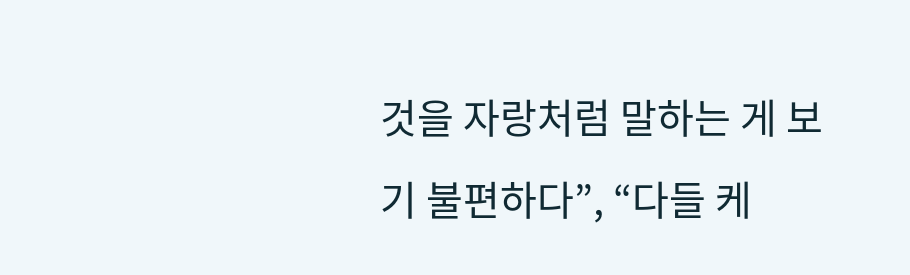것을 자랑처럼 말하는 게 보기 불편하다”, “다들 케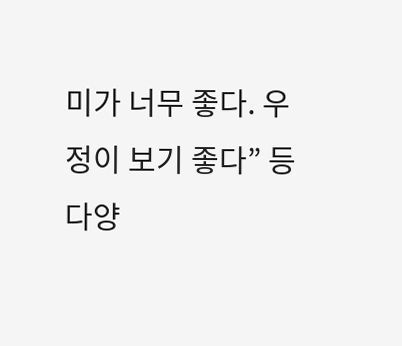미가 너무 좋다. 우정이 보기 좋다” 등 다양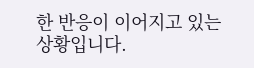한 반응이 이어지고 있는 상황입니다.